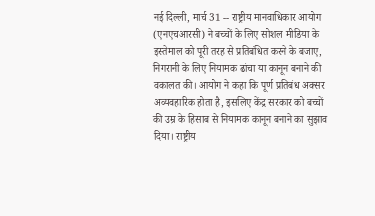नई दिल्ली, मार्च 31 -- राष्ट्रीय मानवाधिकार आयोग (एनएचआरसी) ने बच्चों के लिए सोशल मीडिया के इस्तेमाल को पूरी तरह से प्रतिबंधित करने के बजाए, निगरानी के लिए नियामक ढांचा या कानून बनाने की वकालत की। आयोग ने कहा कि पूर्ण प्रतिबंध अक्सर अव्यवहारिक होता है, इसलिए केंद्र सरकार को बच्चों की उम्र के हिसाब से नियामक कानून बनाने का सुझाव दिया। राष्ट्रीय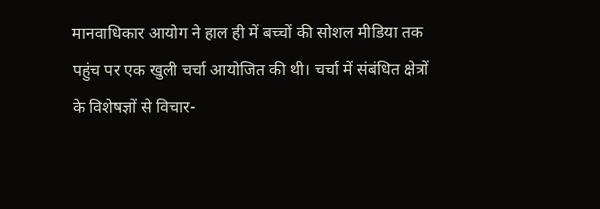मानवाधिकार आयोग ने हाल ही में बच्चों की सोशल मीडिया तक पहुंच पर एक खुली चर्चा आयोजित की थी। चर्चा में संबंधित क्षेत्रों के विशेषज्ञों से विचार-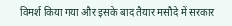विमर्श किया गया और इसके बाद तैयार मसौदे में सरकार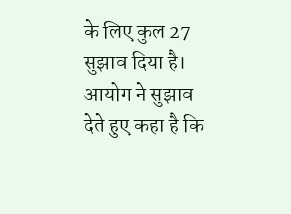के लिए कुल 27 सुझाव दिया है। आयोग ने सुझाव देते हुए कहा है कि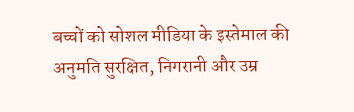बच्चों को सोशल मीडिया के इस्तेमाल की अनुमति सुरक्षित, निगरानी और उम्र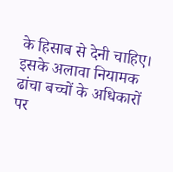के हिसाब से देनी चाहिए। इसके अलावा नियामक ढांचा बच्चों के अधिकारों पर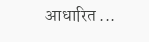आधारित ...